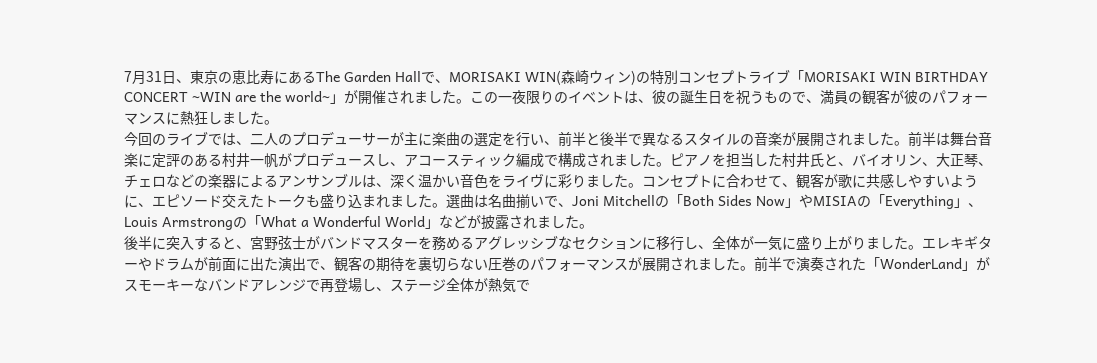7月31日、東京の恵比寿にあるThe Garden Hallで、MORISAKI WIN(森崎ウィン)の特別コンセプトライブ「MORISAKI WIN BIRTHDAY CONCERT ~WIN are the world~」が開催されました。この一夜限りのイベントは、彼の誕生日を祝うもので、満員の観客が彼のパフォーマンスに熱狂しました。
今回のライブでは、二人のプロデューサーが主に楽曲の選定を行い、前半と後半で異なるスタイルの音楽が展開されました。前半は舞台音楽に定評のある村井一帆がプロデュースし、アコースティック編成で構成されました。ピアノを担当した村井氏と、バイオリン、大正琴、チェロなどの楽器によるアンサンブルは、深く温かい音色をライヴに彩りました。コンセプトに合わせて、観客が歌に共感しやすいように、エピソード交えたトークも盛り込まれました。選曲は名曲揃いで、Joni Mitchellの「Both Sides Now」やMISIAの「Everything」、Louis Armstrongの「What a Wonderful World」などが披露されました。
後半に突入すると、宮野弦士がバンドマスターを務めるアグレッシブなセクションに移行し、全体が一気に盛り上がりました。エレキギターやドラムが前面に出た演出で、観客の期待を裏切らない圧巻のパフォーマンスが展開されました。前半で演奏された「WonderLand」がスモーキーなバンドアレンジで再登場し、ステージ全体が熱気で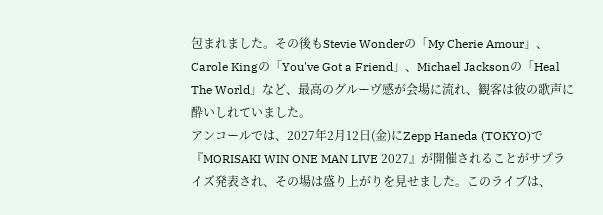包まれました。その後もStevie Wonderの「My Cherie Amour」、Carole Kingの「You've Got a Friend」、Michael Jacksonの「Heal The World」など、最高のグルーヴ感が会場に流れ、観客は彼の歌声に酔いしれていました。
アンコールでは、2027年2月12日(金)にZepp Haneda (TOKYO)で『MORISAKI WIN ONE MAN LIVE 2027』が開催されることがサプライズ発表され、その場は盛り上がりを見せました。このライブは、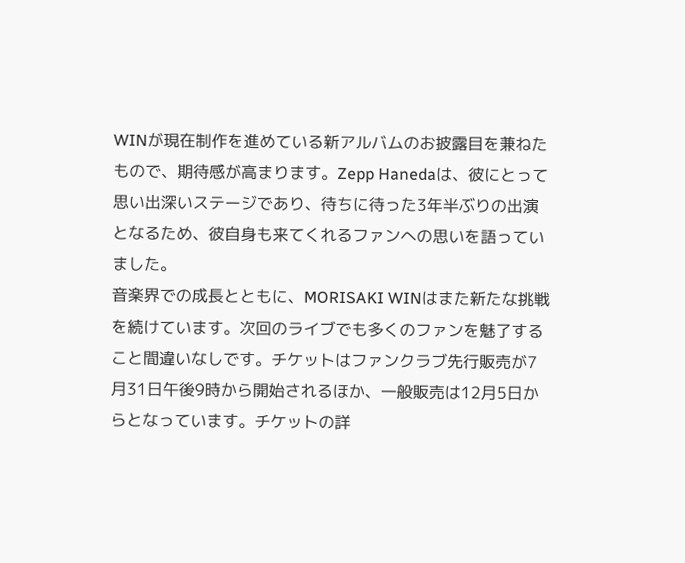WINが現在制作を進めている新アルバムのお披露目を兼ねたもので、期待感が高まります。Zepp Hanedaは、彼にとって思い出深いステージであり、待ちに待った3年半ぶりの出演となるため、彼自身も来てくれるファンへの思いを語っていました。
音楽界での成長とともに、MORISAKI WINはまた新たな挑戦を続けています。次回のライブでも多くのファンを魅了すること間違いなしです。チケットはファンクラブ先行販売が7月31日午後9時から開始されるほか、一般販売は12月5日からとなっています。チケットの詳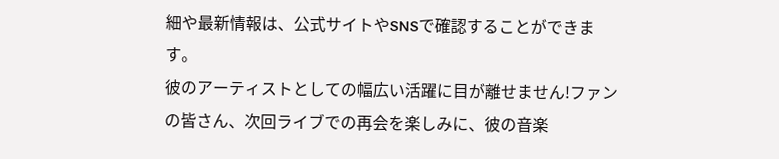細や最新情報は、公式サイトやSNSで確認することができます。
彼のアーティストとしての幅広い活躍に目が離せません!ファンの皆さん、次回ライブでの再会を楽しみに、彼の音楽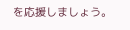を応援しましょう。